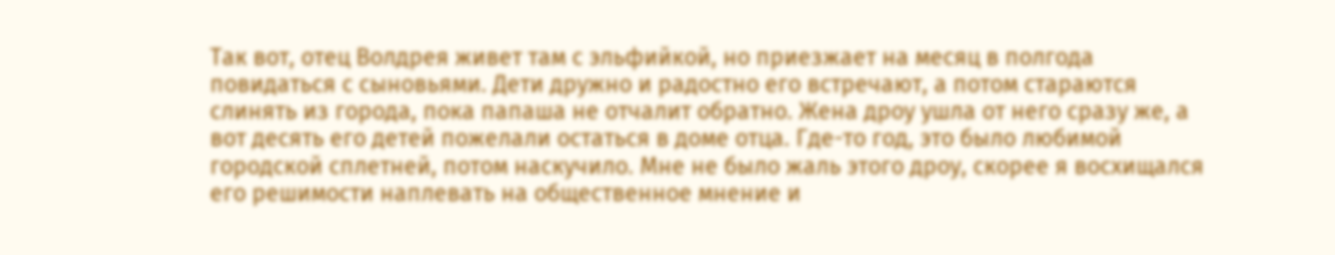Так вот, отец Волдрея живет там с эльфийкой, но приезжает на месяц в полгода повидаться с сыновьями. Дети дружно и радостно его встречают, а потом стараются слинять из города, пока папаша не отчалит обратно. Жена дроу ушла от него сразу же, а вот десять его детей пожелали остаться в доме отца. Где-то год, это было любимой городской сплетней, потом наскучило. Мне не было жаль этого дроу, скорее я восхищался его решимости наплевать на общественное мнение и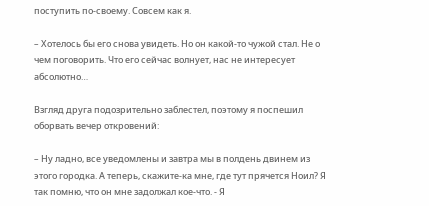поступить по-своему. Совсем как я.

– Хотелось бы его снова увидеть. Но он какой-то чужой стал. Не о чем поговорить. Что его сейчас волнует, нас не интересует абсолютно…

Взгляд друга подозрительно заблестел, поэтому я поспешил оборвать вечер откровений:

– Ну ладно, все уведомлены и завтра мы в полдень двинем из этого городка. А теперь, скажите-ка мне, где тут прячется Ноил? Я так помню, что он мне задолжал кое-что. - Я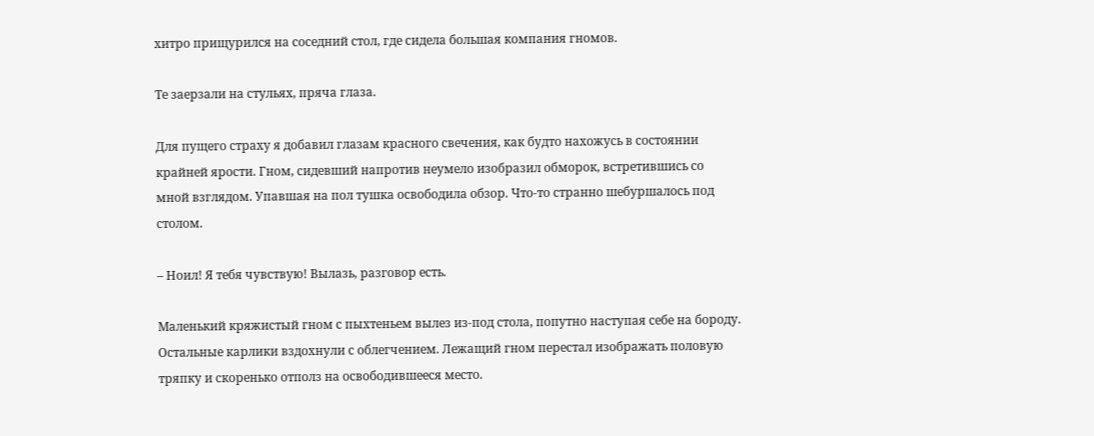хитро прищурился на соседний стол, где сидела большая компания гномов.

Те заерзали на стульях, пряча глаза.

Для пущего страху я добавил глазам красного свечения, как будто нахожусь в состоянии крайней ярости. Гном, сидевший напротив неумело изобразил обморок, встретившись со мной взглядом. Упавшая на пол тушка освободила обзор. Что-то странно шебуршалось под столом.

– Ноил! Я тебя чувствую! Вылазь, разговор есть.

Маленький кряжистый гном с пыхтеньем вылез из-под стола, попутно наступая себе на бороду. Остальные карлики вздохнули с облегчением. Лежащий гном перестал изображать половую тряпку и скоренько отполз на освободившееся место.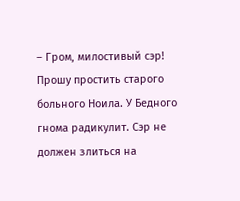– Гром, милостивый сэр! Прошу простить старого больного Ноила. У Бедного гнома радикулит. Сэр не должен злиться на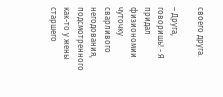своего друга.

– Друга, говоришь! - Я придал физиономии чуточку сварливого негодования, подсмотренного как-то у жены старшего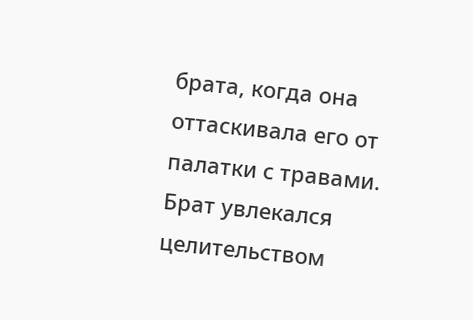брата, когда она оттаскивала его от палатки с травами. Брат увлекался целительством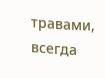травами, всегда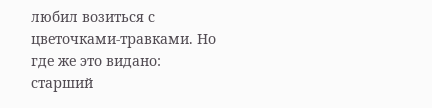любил возиться с цветочками-травками. Но где же это видано: старший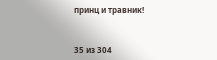принц и травник!



35 из 304